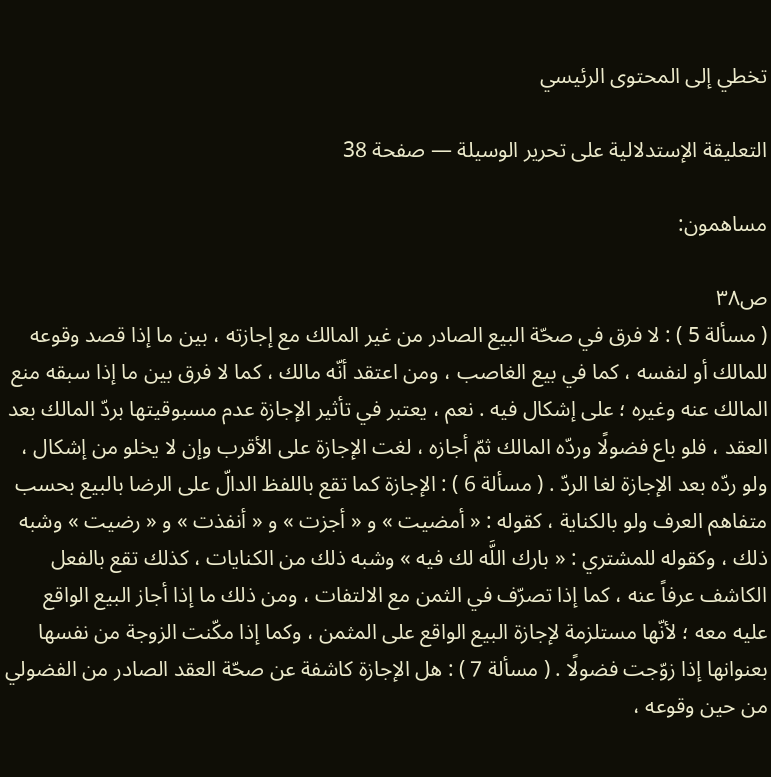تخطي إلى المحتوى الرئيسي

التعليقة الإستدلالية على تحرير الوسيلة — صفحة 38

مساهمون:

ص٣٨
( مسألة 5 ) : لا فرق في صحّة البيع الصادر من غير المالك مع إجازته ، بين ما إذا قصد وقوعه للمالك أو لنفسه ، كما في بيع الغاصب ، ومن اعتقد أنّه مالك ، كما لا فرق بين ما إذا سبقه منع المالك عنه وغيره ؛ على إشكال فيه . نعم ، يعتبر في تأثير الإجازة عدم مسبوقيتها بردّ المالك بعد العقد ، فلو باع فضولًا وردّه المالك ثمّ أجازه ، لغت الإجازة على الأقرب وإن لا يخلو من إشكال ، ولو ردّه بعد الإجازة لغا الردّ . ( مسألة 6 ) : الإجازة كما تقع باللفظ الدالّ على الرضا بالبيع بحسب متفاهم العرف ولو بالكناية ، كقوله : « أمضيت » و « أجزت » و « أنفذت » و « رضيت » وشبه ذلك ، وكقوله للمشتري : « بارك اللَّه لك فيه » وشبه ذلك من الكنايات ، كذلك تقع بالفعل الكاشف عرفاً عنه ، كما إذا تصرّف في الثمن مع الالتفات ، ومن ذلك ما إذا أجاز البيع الواقع عليه معه ؛ لأنّها مستلزمة لإجازة البيع الواقع على المثمن ، وكما إذا مكّنت الزوجة من نفسها بعنوانها إذا زوّجت فضولًا . ( مسألة 7 ) : هل الإجازة كاشفة عن صحّة العقد الصادر من الفضولي من حين وقوعه ،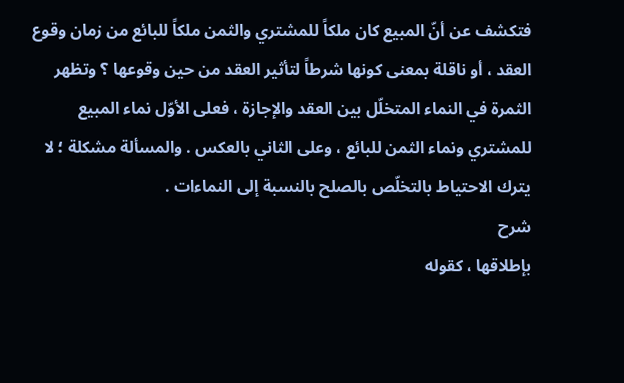فتكشف عن أنّ المبيع كان ملكاً للمشتري والثمن ملكاً للبائع من زمان وقوع العقد ، أو ناقلة بمعنى كونها شرطاً لتأثير العقد من حين وقوعها ؟ وتظهر الثمرة في النماء المتخلّل بين العقد والإجازة ، فعلى الأوّل نماء المبيع للمشتري ونماء الثمن للبائع ، وعلى الثاني بالعكس . والمسألة مشكلة ؛ لا يترك الاحتياط بالتخلّص بالصلح بالنسبة إلى النماءات .
شرح
بإطلاقها ، كقوله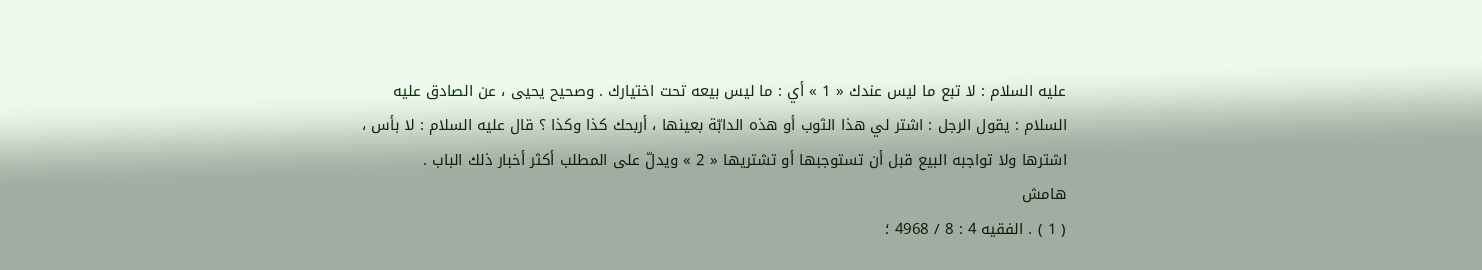عليه السلام : لا تبع ما ليس عندك « 1 » أي : ما ليس بيعه تحت اختيارك . وصحيح يحيى ، عن الصادق عليه السلام : يقول الرجل : اشتر لي هذا الثوب أو هذه الدابّة بعينها ، أربحك كذا وكذا ؟ قال عليه السلام : لا بأس ، اشترها ولا تواجبه البيع قبل أن تستوجبها أو تشتريها « 2 » ويدلّ على المطلب أكثر أخبار ذلك الباب .
هامش
( 1 ) . الفقيه 4 : 8 / 4968 ؛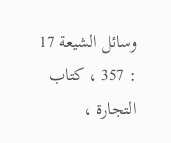وسائل الشيعة 17 : 357 ، كتاب التجارة ،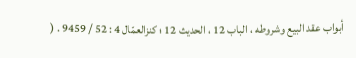أبواب عقد البيع وشروطه ، الباب 12 ، الحديث 12 ؛ كنزالعمّال 4 : 52 / 9459 . (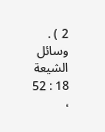2 ) . وسائل الشيعة 18 : 52 ،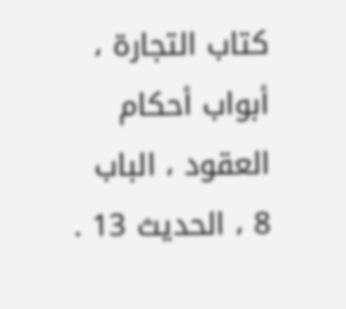كتاب التجارة ، أبواب أحكام العقود ، الباب 8 ، الحديث 13 .